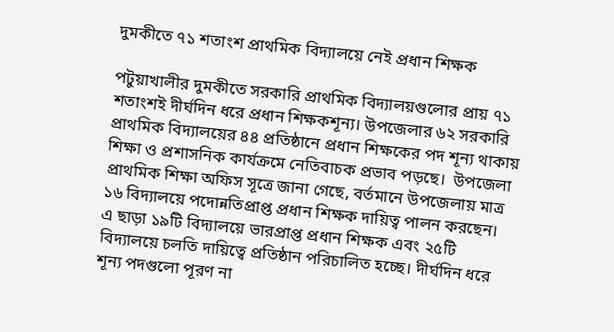দুমকীতে ৭১ শতাংশ প্রাথমিক বিদ্যালয়ে নেই প্রধান শিক্ষক

পটুয়াখালীর দুমকীতে সরকারি প্রাথমিক বিদ্যালয়গুলোর প্রায় ৭১ শতাংশই দীর্ঘদিন ধরে প্রধান শিক্ষকশূন্য। উপজেলার ৬২ সরকারি প্রাথমিক বিদ্যালয়ের ৪৪ প্রতিষ্ঠানে প্রধান শিক্ষকের পদ শূন্য থাকায় শিক্ষা ও প্রশাসনিক কার্যক্রমে নেতিবাচক প্রভাব পড়ছে।  উপজেলা প্রাথমিক শিক্ষা অফিস সূত্রে জানা গেছে, বর্তমানে উপজেলায় মাত্র ১৬ বিদ্যালয়ে পদোন্নতিপ্রাপ্ত প্রধান শিক্ষক দায়িত্ব পালন করছেন। এ ছাড়া ১৯টি বিদ্যালয়ে ভারপ্রাপ্ত প্রধান শিক্ষক এবং ২৫টি বিদ্যালয়ে চলতি দায়িত্বে প্রতিষ্ঠান পরিচালিত হচ্ছে। দীর্ঘদিন ধরে শূন্য পদগুলো পূরণ না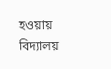হওয়ায় বিদ্যালয়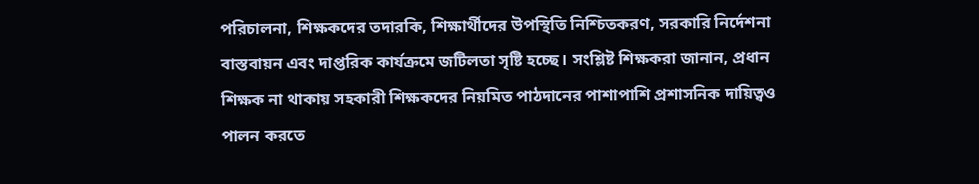পরিচালনা, শিক্ষকদের তদারকি, শিক্ষার্থীদের উপস্থিতি নিশ্চিতকরণ, সরকারি নির্দেশনা বাস্তবায়ন এবং দাপ্তরিক কার্যক্রমে জটিলতা সৃষ্টি হচ্ছে। সংশ্লিষ্ট শিক্ষকরা জানান, প্রধান শিক্ষক না থাকায় সহকারী শিক্ষকদের নিয়মিত পাঠদানের পাশাপাশি প্রশাসনিক দায়িত্বও পালন করতে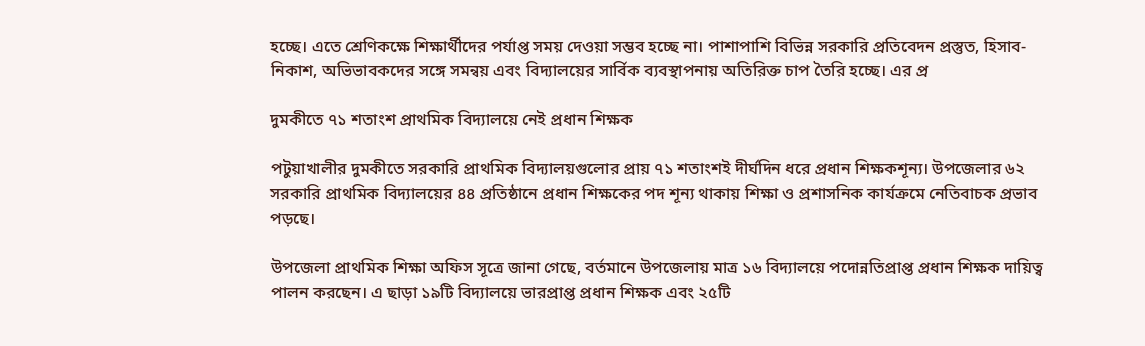হচ্ছে। এতে শ্রেণিকক্ষে শিক্ষার্থীদের পর্যাপ্ত সময় দেওয়া সম্ভব হচ্ছে না। পাশাপাশি বিভিন্ন সরকারি প্রতিবেদন প্রস্তুত, হিসাব-নিকাশ, অভিভাবকদের সঙ্গে সমন্বয় এবং বিদ্যালয়ের সার্বিক ব্যবস্থাপনায় অতিরিক্ত চাপ তৈরি হচ্ছে। এর প্র

দুমকীতে ৭১ শতাংশ প্রাথমিক বিদ্যালয়ে নেই প্রধান শিক্ষক

পটুয়াখালীর দুমকীতে সরকারি প্রাথমিক বিদ্যালয়গুলোর প্রায় ৭১ শতাংশই দীর্ঘদিন ধরে প্রধান শিক্ষকশূন্য। উপজেলার ৬২ সরকারি প্রাথমিক বিদ্যালয়ের ৪৪ প্রতিষ্ঠানে প্রধান শিক্ষকের পদ শূন্য থাকায় শিক্ষা ও প্রশাসনিক কার্যক্রমে নেতিবাচক প্রভাব পড়ছে।

উপজেলা প্রাথমিক শিক্ষা অফিস সূত্রে জানা গেছে, বর্তমানে উপজেলায় মাত্র ১৬ বিদ্যালয়ে পদোন্নতিপ্রাপ্ত প্রধান শিক্ষক দায়িত্ব পালন করছেন। এ ছাড়া ১৯টি বিদ্যালয়ে ভারপ্রাপ্ত প্রধান শিক্ষক এবং ২৫টি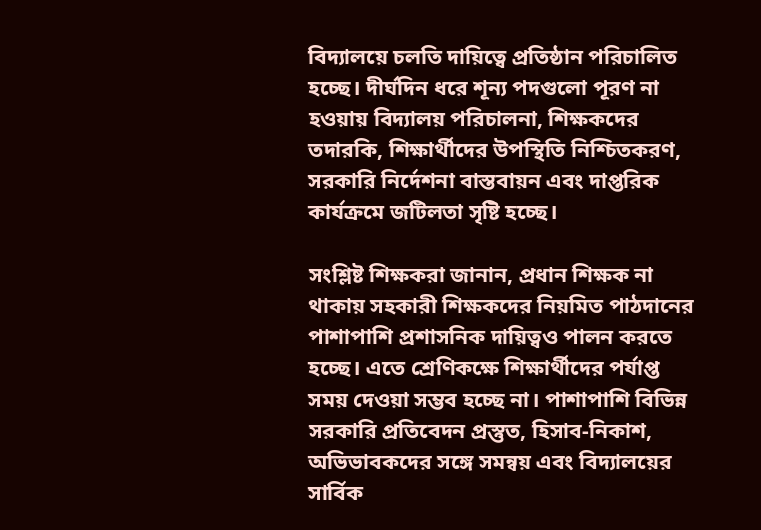বিদ্যালয়ে চলতি দায়িত্বে প্রতিষ্ঠান পরিচালিত হচ্ছে। দীর্ঘদিন ধরে শূন্য পদগুলো পূরণ না হওয়ায় বিদ্যালয় পরিচালনা, শিক্ষকদের তদারকি, শিক্ষার্থীদের উপস্থিতি নিশ্চিতকরণ, সরকারি নির্দেশনা বাস্তবায়ন এবং দাপ্তরিক কার্যক্রমে জটিলতা সৃষ্টি হচ্ছে।

সংশ্লিষ্ট শিক্ষকরা জানান, প্রধান শিক্ষক না থাকায় সহকারী শিক্ষকদের নিয়মিত পাঠদানের পাশাপাশি প্রশাসনিক দায়িত্বও পালন করতে হচ্ছে। এতে শ্রেণিকক্ষে শিক্ষার্থীদের পর্যাপ্ত সময় দেওয়া সম্ভব হচ্ছে না। পাশাপাশি বিভিন্ন সরকারি প্রতিবেদন প্রস্তুত, হিসাব-নিকাশ, অভিভাবকদের সঙ্গে সমন্বয় এবং বিদ্যালয়ের সার্বিক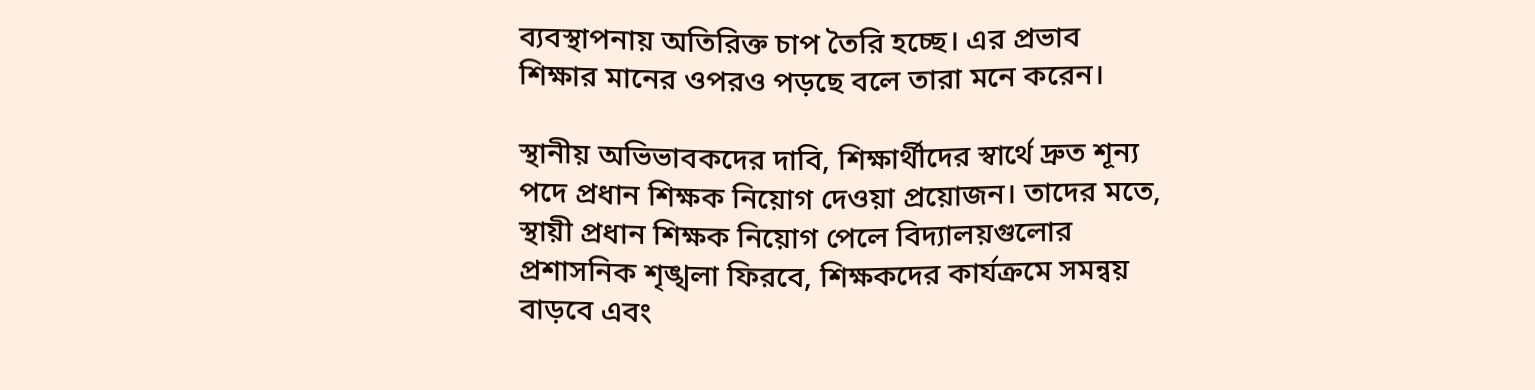ব্যবস্থাপনায় অতিরিক্ত চাপ তৈরি হচ্ছে। এর প্রভাব শিক্ষার মানের ওপরও পড়ছে বলে তারা মনে করেন।

স্থানীয় অভিভাবকদের দাবি, শিক্ষার্থীদের স্বার্থে দ্রুত শূন্য পদে প্রধান শিক্ষক নিয়োগ দেওয়া প্রয়োজন। তাদের মতে, স্থায়ী প্রধান শিক্ষক নিয়োগ পেলে বিদ্যালয়গুলোর প্রশাসনিক শৃঙ্খলা ফিরবে, শিক্ষকদের কার্যক্রমে সমন্বয় বাড়বে এবং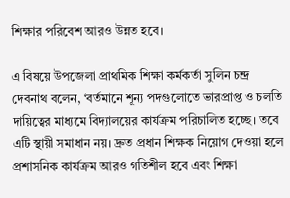শিক্ষার পরিবেশ আরও উন্নত হবে।

এ বিষয়ে উপজেলা প্রাথমিক শিক্ষা কর্মকর্তা সুলিন চন্দ্র দেবনাথ বলেন, ‘বর্তমানে শূন্য পদগুলোতে ভারপ্রাপ্ত ও চলতি দায়িত্বের মাধ্যমে বিদ্যালয়ের কার্যক্রম পরিচালিত হচ্ছে। তবে এটি স্থায়ী সমাধান নয়। দ্রুত প্রধান শিক্ষক নিয়োগ দেওয়া হলে প্রশাসনিক কার্যক্রম আরও গতিশীল হবে এবং শিক্ষা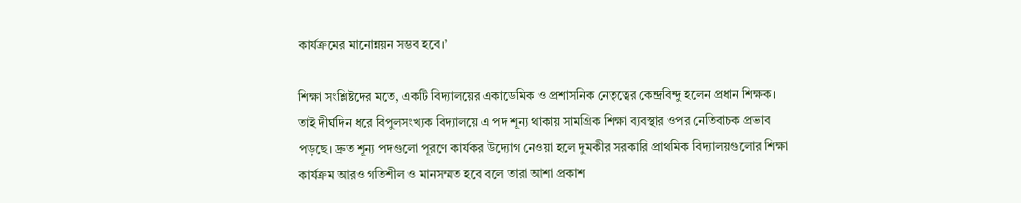কার্যক্রমের মানোন্নয়ন সম্ভব হবে।’

শিক্ষা সংশ্লিষ্টদের মতে, একটি বিদ্যালয়ের একাডেমিক ও প্রশাসনিক নেতৃত্বের কেন্দ্রবিন্দু হলেন প্রধান শিক্ষক। তাই দীর্ঘদিন ধরে বিপুলসংখ্যক বিদ্যালয়ে এ পদ শূন্য থাকায় সামগ্রিক শিক্ষা ব্যবস্থার ওপর নেতিবাচক প্রভাব পড়ছে। দ্রুত শূন্য পদগুলো পূরণে কার্যকর উদ্যোগ নেওয়া হলে দুমকীর সরকারি প্রাথমিক বিদ্যালয়গুলোর শিক্ষা কার্যক্রম আরও গতিশীল ও মানসম্মত হবে বলে তারা আশা প্রকাশ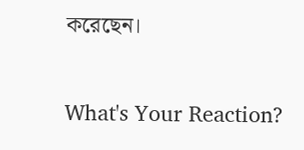করেছেন।

What's Your Reaction?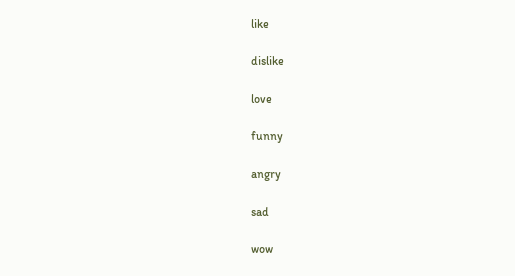like

dislike

love

funny

angry

sad

wow